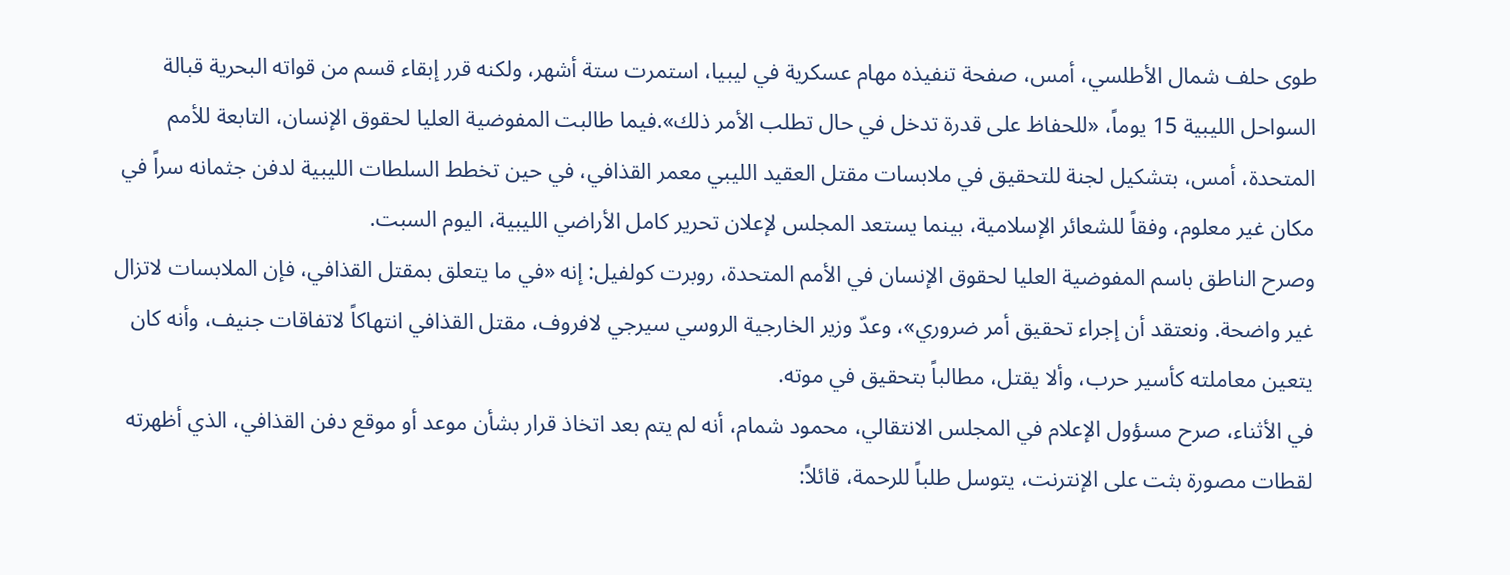طوى حلف شمال الأطلسي، أمس، صفحة تنفيذه مهام عسكرية في ليبيا، استمرت ستة أشهر، ولكنه قرر إبقاء قسم من قواته البحرية قبالة السواحل الليبية 15 يوماً، «للحفاظ على قدرة تدخل في حال تطلب الأمر ذلك».فيما طالبت المفوضية العليا لحقوق الإنسان، التابعة للأمم المتحدة، أمس، بتشكيل لجنة للتحقيق في ملابسات مقتل العقيد الليبي معمر القذافي، في حين تخطط السلطات الليبية لدفن جثمانه سراً في مكان غير معلوم، وفقاً للشعائر الإسلامية، بينما يستعد المجلس لإعلان تحرير كامل الأراضي الليبية، اليوم السبت.
وصرح الناطق باسم المفوضية العليا لحقوق الإنسان في الأمم المتحدة، روبرت كولفيل: إنه «في ما يتعلق بمقتل القذافي، فإن الملابسات لاتزال غير واضحة. ونعتقد أن إجراء تحقيق أمر ضروري»، وعدّ وزير الخارجية الروسي سيرجي لافروف، مقتل القذافي انتهاكاً لاتفاقات جنيف، وأنه كان يتعين معاملته كأسير حرب، وألا يقتل، مطالباً بتحقيق في موته.
في الأثناء، صرح مسؤول الإعلام في المجلس الانتقالي، محمود شمام، أنه لم يتم بعد اتخاذ قرار بشأن موعد أو موقع دفن القذافي، الذي أظهرته لقطات مصورة بثت على الإنترنت، يتوسل طلباً للرحمة، قائلاً: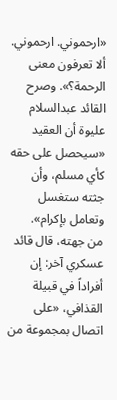«ارحموني. ارحموني. ألا تعرفون معنى الرحمة؟». وصرح القائد عبدالسلام عليوة أن العقيد «سيحصل على حقه كأي مسلم، وأن جثته ستغسل وتعامل بإكرام».
من جهته، قال قائد عسكري آخر: إن أفراداً في قبيلة القذافي، «على اتصال بمجموعة من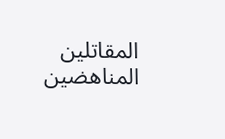المقاتلين المناهضين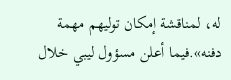له، لمناقشة إمكان توليهم مهمة دفنه».فيما أعلن مسؤول ليبي خلال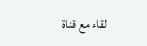لقاء مع قناة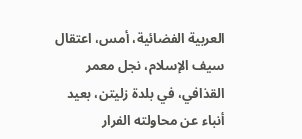العربية الفضائية، أمس، اعتقال سيف الإسلام، نجل معمر القذافي، في بلدة زليتن، بعيد أنباء عن محاولته الفرار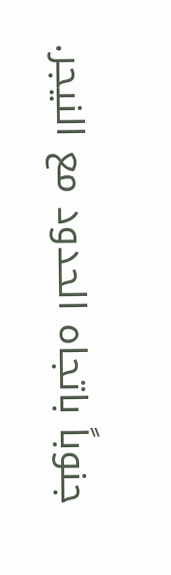جنوباً باتجاه الحدود مع النيجر.